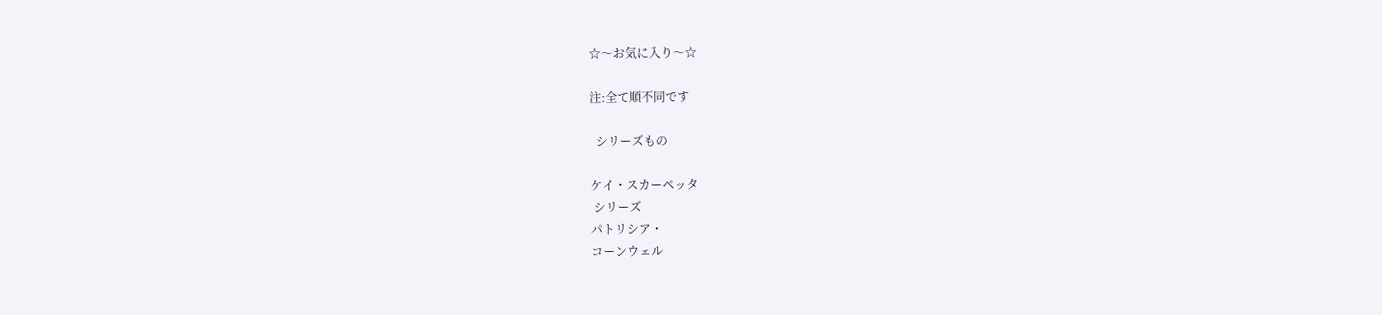☆〜お気に入り〜☆

注:全て順不同です

  シリーズもの

ケイ・スカーペッタ
 シリーズ
パトリシア・
コーンウェル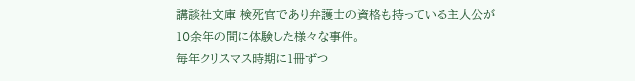講談社文庫 検死官であり弁護士の資格も持っている主人公が
10余年の間に体験した様々な事件。
毎年クリスマス時期に1冊ずつ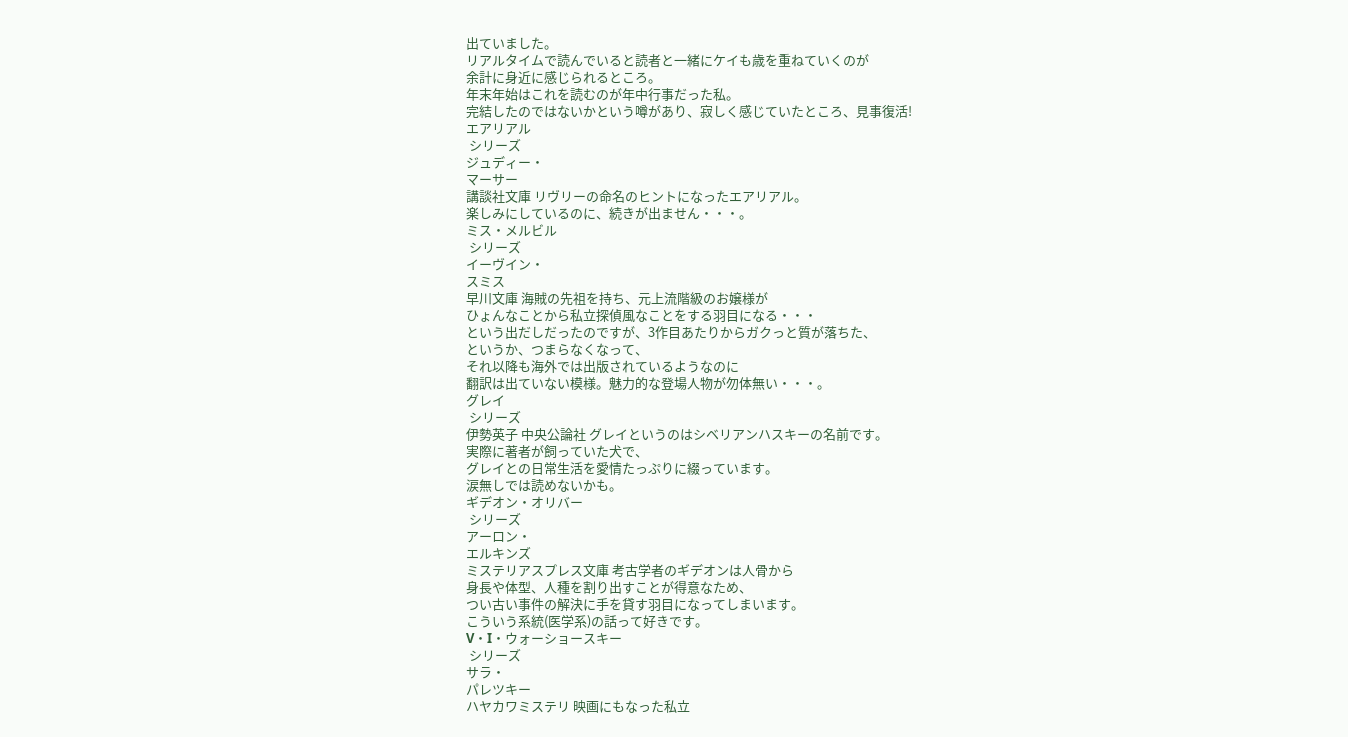出ていました。
リアルタイムで読んでいると読者と一緒にケイも歳を重ねていくのが
余計に身近に感じられるところ。
年末年始はこれを読むのが年中行事だった私。
完結したのではないかという噂があり、寂しく感じていたところ、見事復活!
エアリアル
 シリーズ
ジュディー・
マーサー
講談社文庫 リヴリーの命名のヒントになったエアリアル。
楽しみにしているのに、続きが出ません・・・。
ミス・メルビル
 シリーズ
イーヴイン・
スミス
早川文庫 海賊の先祖を持ち、元上流階級のお嬢様が
ひょんなことから私立探偵風なことをする羽目になる・・・
という出だしだったのですが、3作目あたりからガクっと質が落ちた、
というか、つまらなくなって、
それ以降も海外では出版されているようなのに
翻訳は出ていない模様。魅力的な登場人物が勿体無い・・・。
グレイ
 シリーズ
伊勢英子 中央公論社 グレイというのはシベリアンハスキーの名前です。
実際に著者が飼っていた犬で、
グレイとの日常生活を愛情たっぷりに綴っています。
涙無しでは読めないかも。
ギデオン・オリバー
 シリーズ
アーロン・
エルキンズ
ミステリアスプレス文庫 考古学者のギデオンは人骨から
身長や体型、人種を割り出すことが得意なため、
つい古い事件の解決に手を貸す羽目になってしまいます。
こういう系統(医学系)の話って好きです。
V・I・ウォーショースキー
 シリーズ
サラ・
パレツキー
ハヤカワミステリ 映画にもなった私立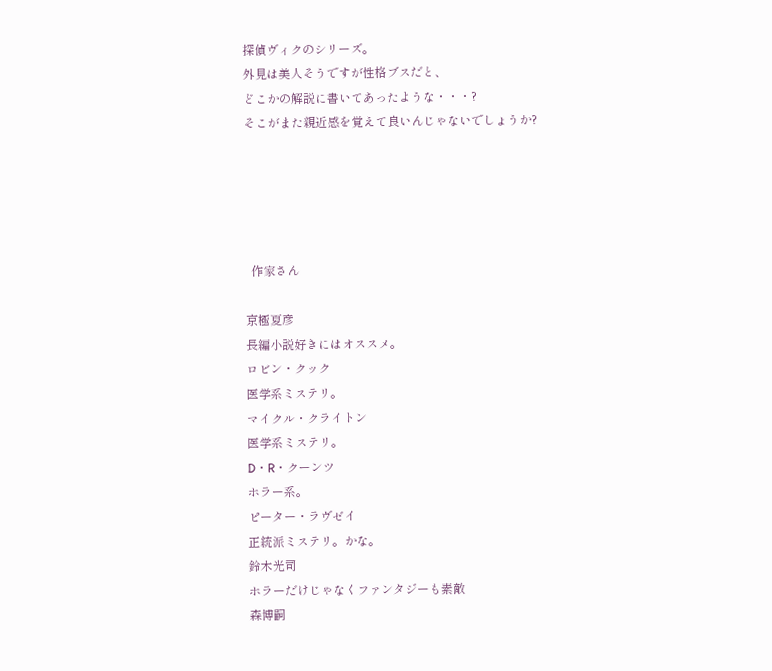探偵ヴィクのシリーズ。
外見は美人そうですが性格ブスだと、
どこかの解説に書いてあったような・・・?
そこがまた親近感を覚えて良いんじゃないでしょうか?





  作家さん

京極夏彦
長編小説好きにはオススメ。
ロビン・クック
医学系ミステリ。
マイクル・クライトン
医学系ミステリ。
D・R・クーンツ
ホラー系。
ピーター・ラヴゼイ
正統派ミステリ。かな。
鈴木光司
ホラーだけじゃなくファンタジーも素敵
森博嗣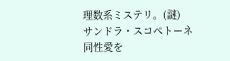理数系ミステリ。(謎)
サンドラ・スコペトーネ
同性愛を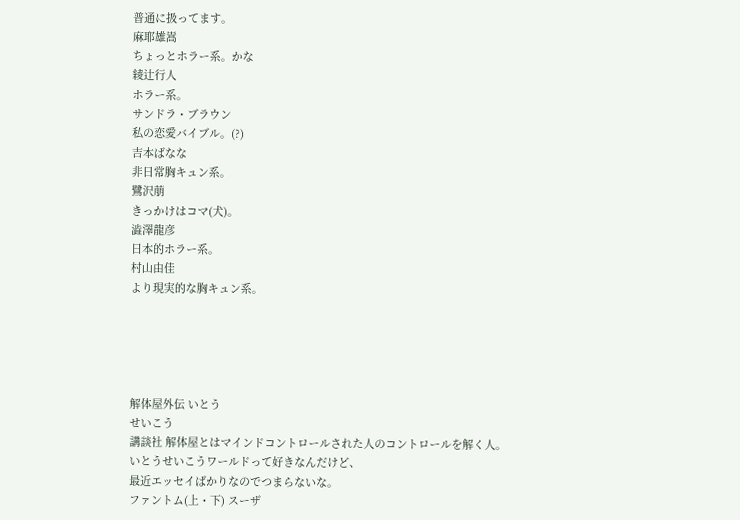普通に扱ってます。
麻耶雄嵩
ちょっとホラー系。かな
綾辻行人
ホラー系。
サンドラ・ブラウン
私の恋愛バイブル。(?)
吉本ばなな
非日常胸キュン系。
鷺沢萠
きっかけはコマ(犬)。
澁澤龍彦
日本的ホラー系。
村山由佳
より現実的な胸キュン系。





解体屋外伝 いとう
せいこう
講談社 解体屋とはマインドコントロールされた人のコントロールを解く人。
いとうせいこうワールドって好きなんだけど、
最近エッセイばかりなのでつまらないな。
ファントム(上・下) スーザ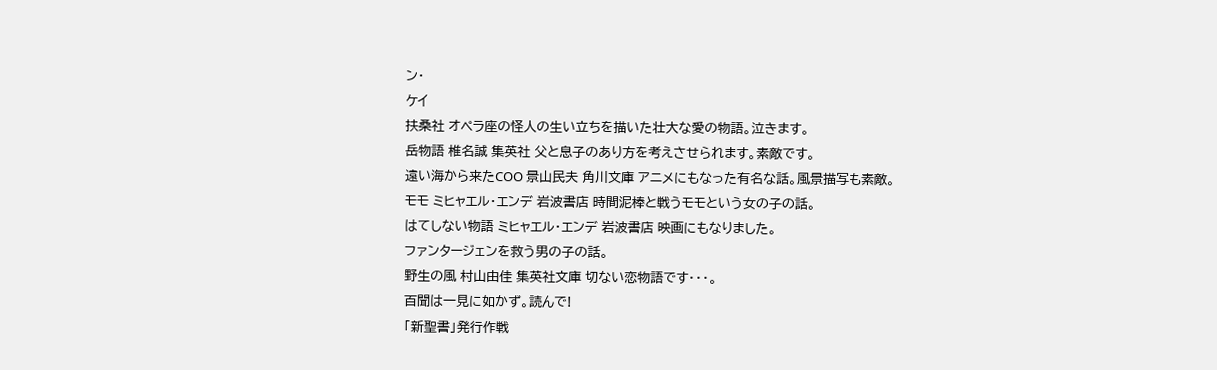ン・
ケイ
扶桑社 オペラ座の怪人の生い立ちを描いた壮大な愛の物語。泣きます。
岳物語 椎名誠 集英社 父と息子のあり方を考えさせられます。素敵です。
遠い海から来たCOO 景山民夫 角川文庫 アニメにもなった有名な話。風景描写も素敵。
モモ ミヒャエル・エンデ 岩波書店 時間泥棒と戦うモモという女の子の話。
はてしない物語 ミヒャエル・エンデ 岩波書店 映画にもなりました。
ファンタージェンを救う男の子の話。
野生の風 村山由佳 集英社文庫 切ない恋物語です・・・。
百聞は一見に如かず。読んで!
「新聖書」発行作戦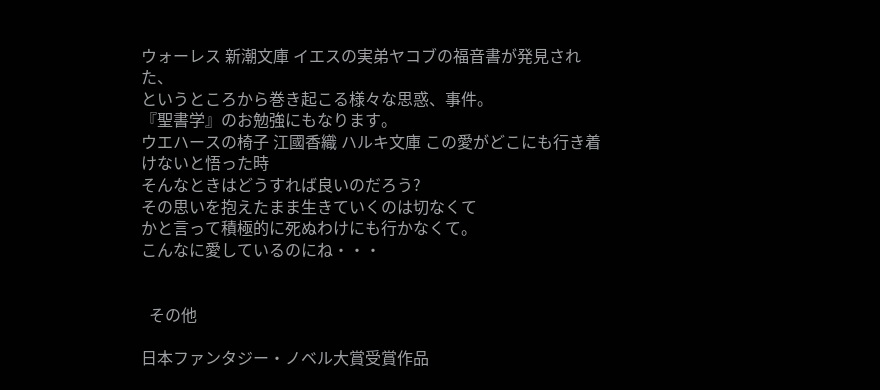ウォーレス 新潮文庫 イエスの実弟ヤコブの福音書が発見された、
というところから巻き起こる様々な思惑、事件。
『聖書学』のお勉強にもなります。
ウエハースの椅子 江國香織 ハルキ文庫 この愛がどこにも行き着けないと悟った時
そんなときはどうすれば良いのだろう?
その思いを抱えたまま生きていくのは切なくて
かと言って積極的に死ぬわけにも行かなくて。
こんなに愛しているのにね・・・


  その他

日本ファンタジー・ノベル大賞受賞作品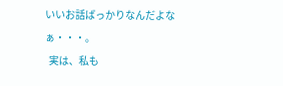いいお話ばっかりなんだよなぁ・・・。
  実は、私も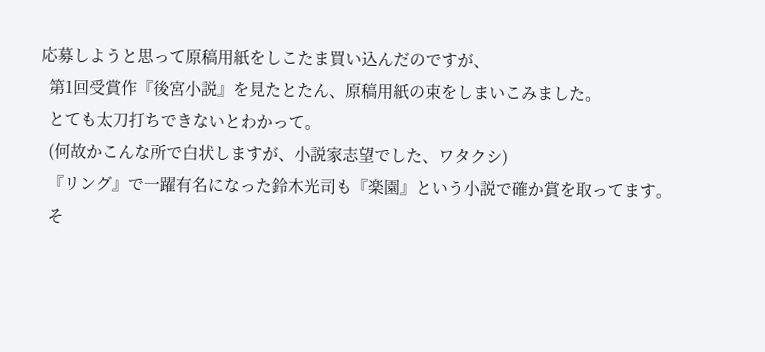応募しようと思って原稿用紙をしこたま買い込んだのですが、
  第1回受賞作『後宮小説』を見たとたん、原稿用紙の束をしまいこみました。
  とても太刀打ちできないとわかって。
  (何故かこんな所で白状しますが、小説家志望でした、ワタクシ)
  『リング』で一躍有名になった鈴木光司も『楽園』という小説で確か賞を取ってます。
  そ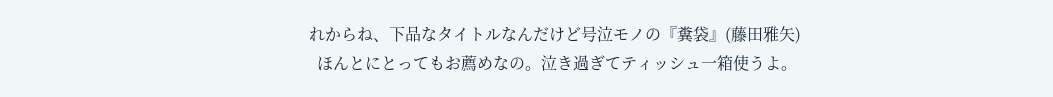れからね、下品なタイトルなんだけど号泣モノの『糞袋』(藤田雅矢)
  ほんとにとってもお薦めなの。泣き過ぎてティッシュ一箱使うよ。